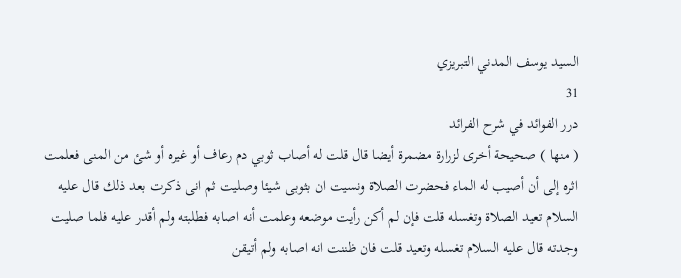السيد يوسف المدني التبريزي
31
درر الفوائد في شرح الفرائد
( منها ) صحيحة أخرى لزرارة مضمرة أيضا قال قلت له أصاب ثوبي دم رعاف أو غيره أو شئ من المنى فعلمت اثره إلى أن أصيب له الماء فحضرت الصلاة ونسيت ان بثوبى شيئا وصليت ثم انى ذكرت بعد ذلك قال عليه السلام تعيد الصلاة وتغسله قلت فإن لم أكن رأيت موضعه وعلمت أنه اصابه فطلبته ولم أقدر عليه فلما صليت وجدته قال عليه السلام تغسله وتعيد قلت فان ظننت انه اصابه ولم أتيقن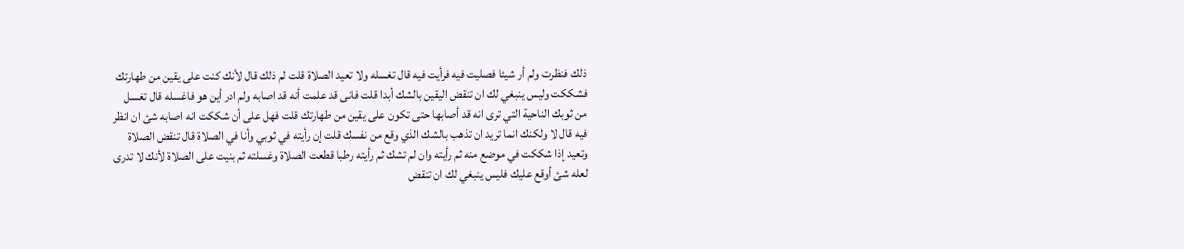ذلك فنظرت ولم أر شيئا فصليت فيه فرأيت فيه قال تغسله ولا تعيد الصلاة قلت لم ذلك قال لأنك كنت على يقين من طهارتك فشككت وليس ينبغي لك ان تنقض اليقين بالشك أبدا قلت فانى قد علمت أنه قد اصابه ولم ادر أين هو فاغسله قال تغسل من ثوبك الناحية التي ترى انه قد أصابها حتى تكون على يقين من طهارتك قلت فهل على أن شككت انه اصابه شئ ان انظر فيه قال لا ولكنك انما تريد ان تذهب بالشك الذي وقع من نفسك قلت إن رأيته في ثوبي وأنا في الصلاة قال تنقض الصلاة وتعيد إذا شككت في موضع منه ثم رأيته وان لم تشك ثم رأيته رطبا قطعت الصلاة وغسلته ثم بنيت على الصلاة لأنك لا تدرى لعله شئ أوقع عليك فليس ينبغي لك ان تنقض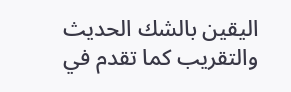اليقين بالشك الحديث والتقريب كما تقدم في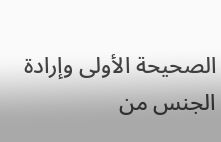الصحيحة الأولى وإرادة الجنس من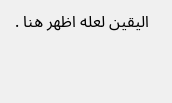اليقين لعله اظهر هنا .